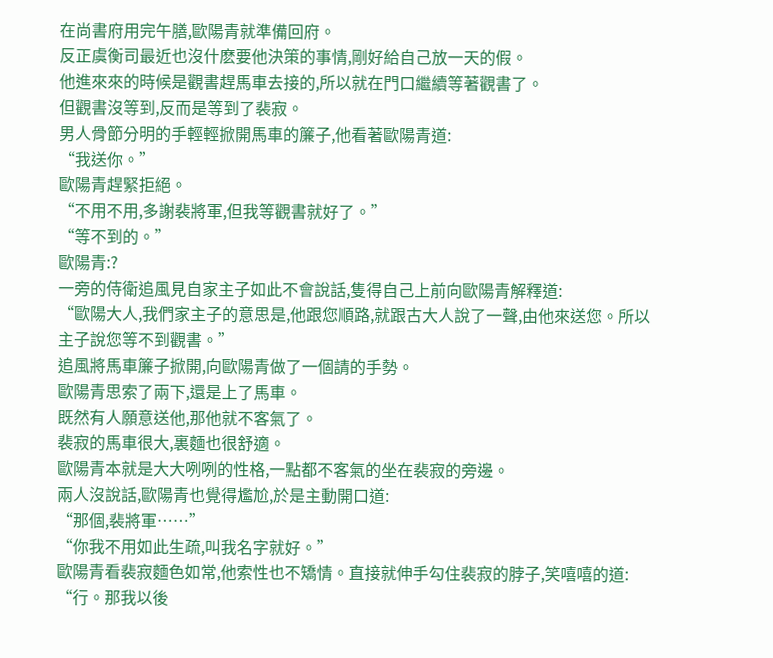在尚書府用完午膳,歐陽青就準備回府。
反正虞衡司最近也沒什麽要他決策的事情,剛好給自己放一天的假。
他進來來的時候是觀書趕馬車去接的,所以就在門口繼續等著觀書了。
但觀書沒等到,反而是等到了裴寂。
男人骨節分明的手輕輕掀開馬車的簾子,他看著歐陽青道:
“我送你。”
歐陽青趕緊拒絕。
“不用不用,多謝裴將軍,但我等觀書就好了。”
“等不到的。”
歐陽青:?
一旁的侍衛追風見自家主子如此不會說話,隻得自己上前向歐陽青解釋道:
“歐陽大人,我們家主子的意思是,他跟您順路,就跟古大人說了一聲,由他來送您。所以主子說您等不到觀書。”
追風將馬車簾子掀開,向歐陽青做了一個請的手勢。
歐陽青思索了兩下,還是上了馬車。
既然有人願意送他,那他就不客氣了。
裴寂的馬車很大,裏麵也很舒適。
歐陽青本就是大大咧咧的性格,一點都不客氣的坐在裴寂的旁邊。
兩人沒說話,歐陽青也覺得尷尬,於是主動開口道:
“那個,裴將軍……”
“你我不用如此生疏,叫我名字就好。”
歐陽青看裴寂麵色如常,他索性也不矯情。直接就伸手勾住裴寂的脖子,笑嘻嘻的道:
“行。那我以後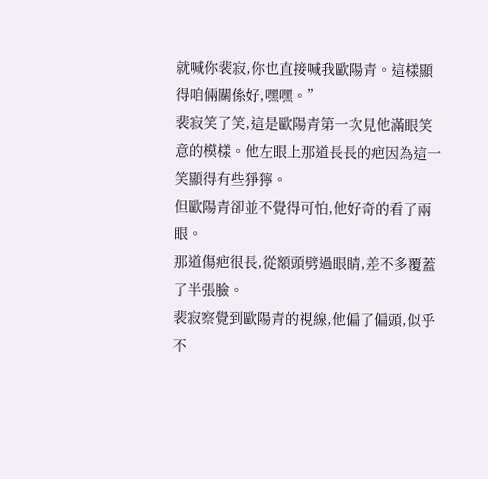就喊你裴寂,你也直接喊我歐陽青。這樣顯得咱倆關係好,嘿嘿。”
裴寂笑了笑,這是歐陽青第一次見他滿眼笑意的模樣。他左眼上那道長長的疤因為這一笑顯得有些猙獰。
但歐陽青卻並不覺得可怕,他好奇的看了兩眼。
那道傷疤很長,從額頭劈過眼睛,差不多覆蓋了半張臉。
裴寂察覺到歐陽青的視線,他偏了偏頭,似乎不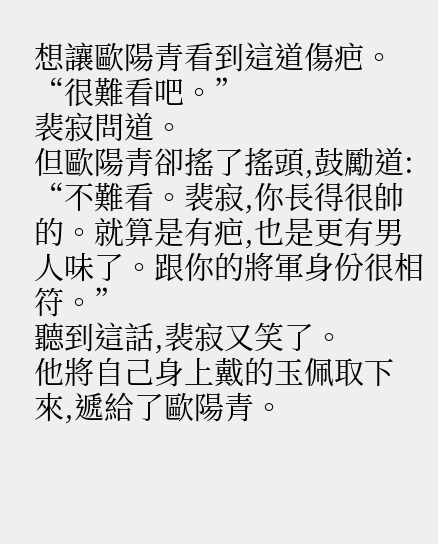想讓歐陽青看到這道傷疤。
“很難看吧。”
裴寂問道。
但歐陽青卻搖了搖頭,鼓勵道:
“不難看。裴寂,你長得很帥的。就算是有疤,也是更有男人味了。跟你的將軍身份很相符。”
聽到這話,裴寂又笑了。
他將自己身上戴的玉佩取下來,遞給了歐陽青。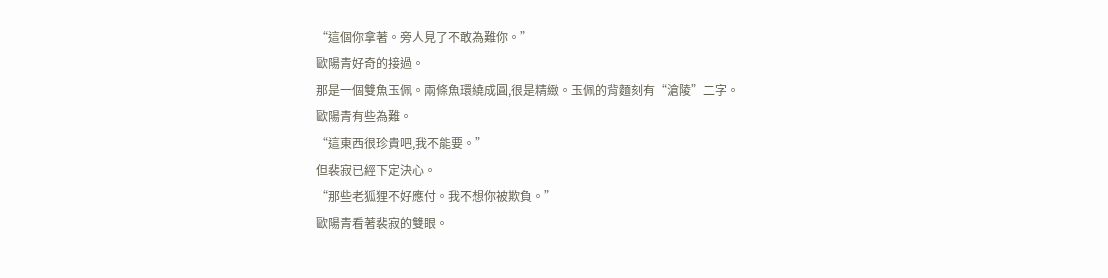“這個你拿著。旁人見了不敢為難你。”
歐陽青好奇的接過。
那是一個雙魚玉佩。兩條魚環繞成圓,很是精緻。玉佩的背麵刻有“滄陵”二字。
歐陽青有些為難。
“這東西很珍貴吧,我不能要。”
但裴寂已經下定決心。
“那些老狐狸不好應付。我不想你被欺負。”
歐陽青看著裴寂的雙眼。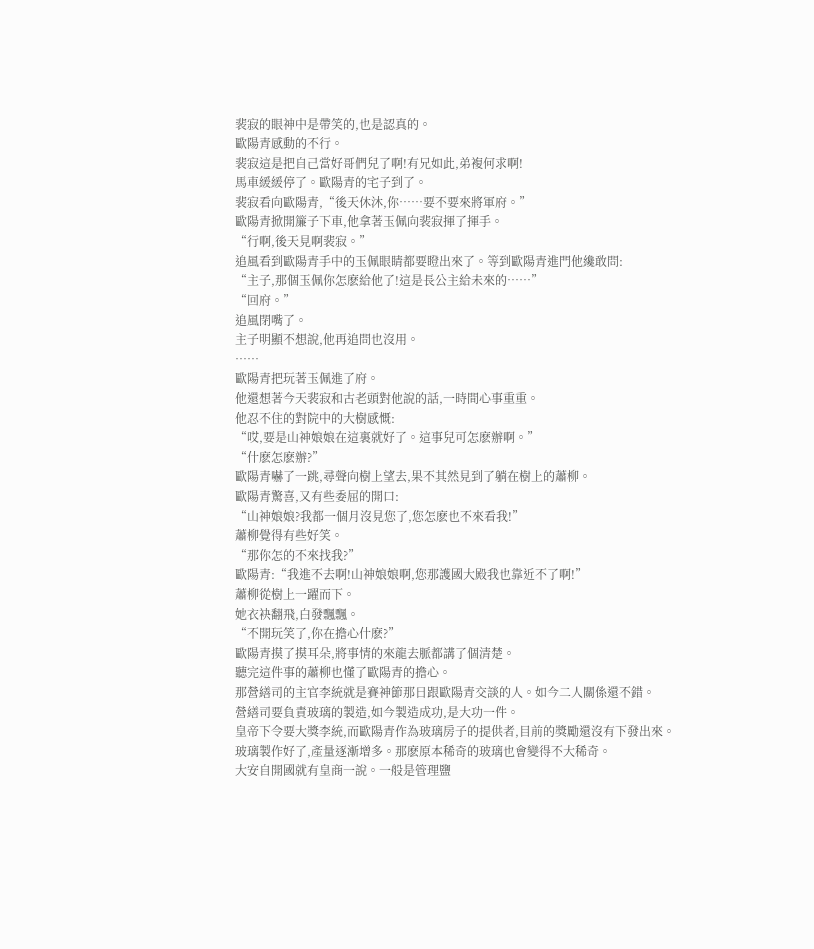裴寂的眼神中是帶笑的,也是認真的。
歐陽青感動的不行。
裴寂這是把自己當好哥們兒了啊!有兄如此,弟複何求啊!
馬車緩緩停了。歐陽青的宅子到了。
裴寂看向歐陽青,“後天休沐,你……要不要來將軍府。”
歐陽青掀開簾子下車,他拿著玉佩向裴寂揮了揮手。
“行啊,後天見啊裴寂。”
追風看到歐陽青手中的玉佩眼睛都要瞪出來了。等到歐陽青進門他纔敢問:
“主子,那個玉佩你怎麽給他了!這是長公主給未來的……”
“回府。”
追風閉嘴了。
主子明顯不想說,他再追問也沒用。
……
歐陽青把玩著玉佩進了府。
他還想著今天裴寂和古老頭對他說的話,一時間心事重重。
他忍不住的對院中的大樹感慨:
“哎,要是山神娘娘在這裏就好了。這事兒可怎麽辦啊。”
“什麽怎麽辦?”
歐陽青嚇了一跳,尋聲向樹上望去,果不其然見到了躺在樹上的蕭柳。
歐陽青驚喜,又有些委屈的開口:
“山神娘娘?我都一個月沒見您了,您怎麽也不來看我!”
蕭柳覺得有些好笑。
“那你怎的不來找我?”
歐陽青:“我進不去啊!山神娘娘啊,您那護國大殿我也靠近不了啊!”
蕭柳從樹上一躍而下。
她衣袂翻飛,白發飄飄。
“不開玩笑了,你在擔心什麽?”
歐陽青摸了摸耳朵,將事情的來龍去脈都講了個清楚。
聽完這件事的蕭柳也懂了歐陽青的擔心。
那營繕司的主官李統就是賽神節那日跟歐陽青交談的人。如今二人關係還不錯。
營繕司要負責玻璃的製造,如今製造成功,是大功一件。
皇帝下令要大獎李統,而歐陽青作為玻璃房子的提供者,目前的獎勵還沒有下發出來。
玻璃製作好了,產量逐漸增多。那麽原本稀奇的玻璃也會變得不大稀奇。
大安自開國就有皇商一說。一般是管理鹽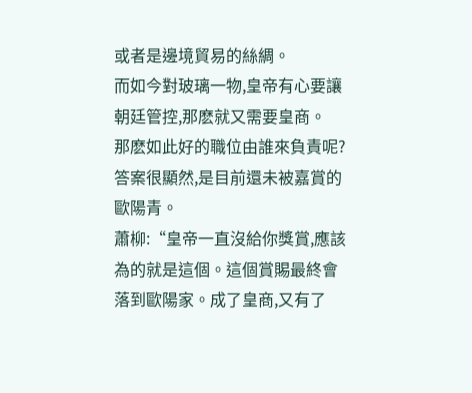或者是邊境貿易的絲綢。
而如今對玻璃一物,皇帝有心要讓朝廷管控,那麽就又需要皇商。
那麽如此好的職位由誰來負責呢?答案很顯然,是目前還未被嘉賞的歐陽青。
蕭柳:“皇帝一直沒給你獎賞,應該為的就是這個。這個賞賜最終會落到歐陽家。成了皇商,又有了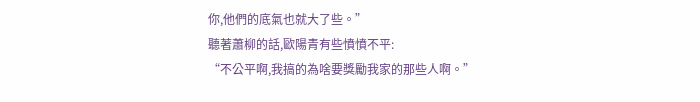你,他們的底氣也就大了些。”
聽著蕭柳的話,歐陽青有些憤憤不平:
“不公平啊,我搞的為啥要獎勵我家的那些人啊。”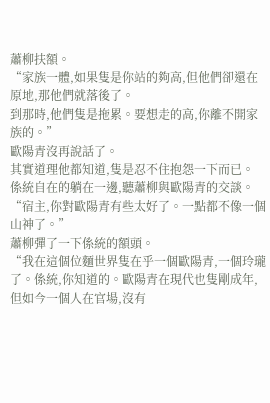蕭柳扶額。
“家族一體,如果隻是你站的夠高,但他們卻還在原地,那他們就落後了。
到那時,他們隻是拖累。要想走的高,你離不開家族的。”
歐陽青沒再說話了。
其實道理他都知道,隻是忍不住抱怨一下而已。
係統自在的躺在一邊,聽蕭柳與歐陽青的交談。
“宿主,你對歐陽青有些太好了。一點都不像一個山神了。”
蕭柳彈了一下係統的額頭。
“我在這個位麵世界隻在乎一個歐陽青,一個玲瓏了。係統,你知道的。歐陽青在現代也隻剛成年,但如今一個人在官場,沒有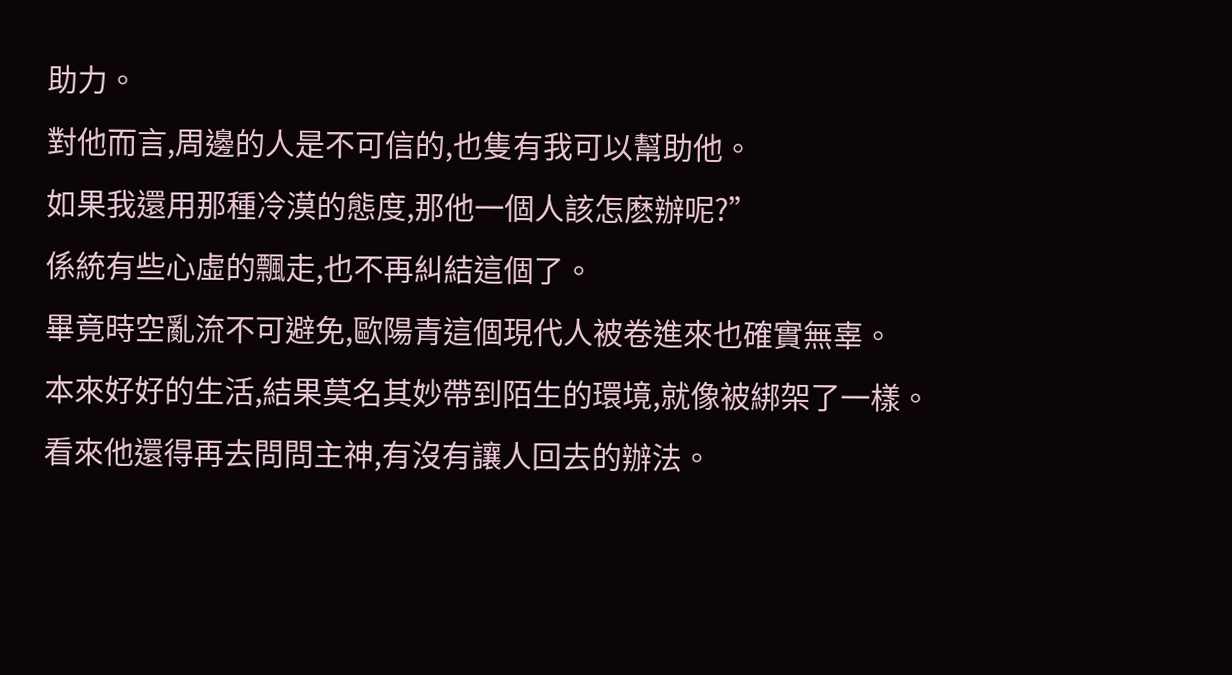助力。
對他而言,周邊的人是不可信的,也隻有我可以幫助他。
如果我還用那種冷漠的態度,那他一個人該怎麽辦呢?”
係統有些心虛的飄走,也不再糾結這個了。
畢竟時空亂流不可避免,歐陽青這個現代人被卷進來也確實無辜。
本來好好的生活,結果莫名其妙帶到陌生的環境,就像被綁架了一樣。
看來他還得再去問問主神,有沒有讓人回去的辦法。